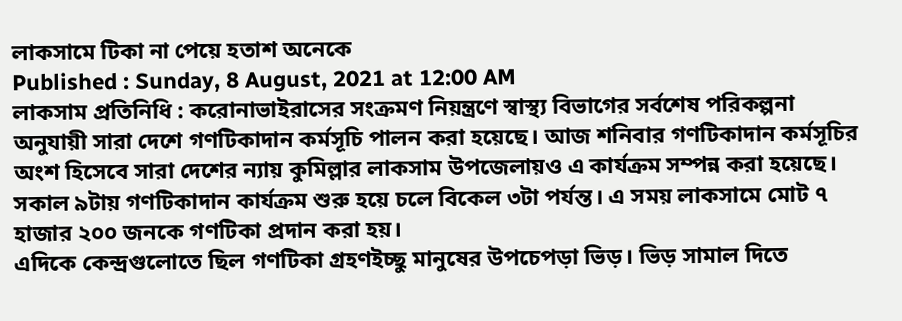লাকসামে টিকা না পেয়ে হতাশ অনেকে
Published : Sunday, 8 August, 2021 at 12:00 AM
লাকসাম প্রতিনিধি : করোনাভাইরাসের সংক্রমণ নিয়ন্ত্রণে স্বাস্থ্য বিভাগের সর্বশেষ পরিকল্পনা অনুযায়ী সারা দেশে গণটিকাদান কর্মসূচি পালন করা হয়েছে। আজ শনিবার গণটিকাদান কর্মসূচির অংশ হিসেবে সারা দেশের ন্যায় কুমিল্লার লাকসাম উপজেলায়ও এ কার্যক্রম সম্পন্ন করা হয়েছে। সকাল ৯টায় গণটিকাদান কার্যক্রম শুরু হয়ে চলে বিকেল ৩টা পর্যন্ত। এ সময় লাকসামে মোট ৭ হাজার ২০০ জনকে গণটিকা প্রদান করা হয়।
এদিকে কেন্দ্রগুলোতে ছিল গণটিকা গ্রহণইচ্ছু মানুষের উপচেপড়া ভিড়। ভিড় সামাল দিতে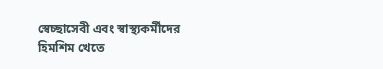স্বেচ্ছাসেবী এবং স্বাস্থ্যকর্মীদের হিমশিম খেতে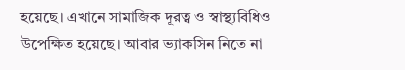হয়েছে। এখানে সামাজিক দূরত্ব ও স্বাস্থ্যবিধিও উপেক্ষিত হয়েছে। আবার ভ্যাকসিন নিতে না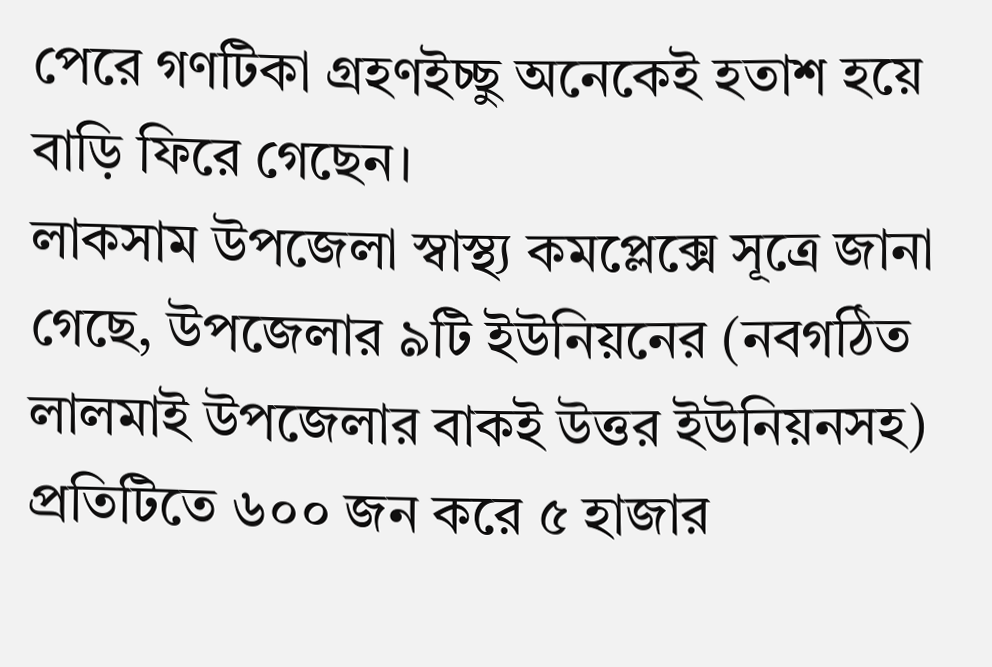পেরে গণটিকা গ্রহণইচ্ছু অনেকেই হতাশ হয়ে বাড়ি ফিরে গেছেন।
লাকসাম উপজেলা স্বাস্থ্য কমপ্লেক্সে সূত্রে জানা গেছে, উপজেলার ৯টি ইউনিয়নের (নবগঠিত লালমাই উপজেলার বাকই উত্তর ইউনিয়নসহ) প্রতিটিতে ৬০০ জন করে ৫ হাজার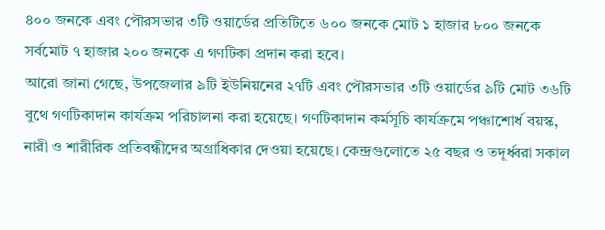৪০০ জনকে এবং পৌরসভার ৩টি ওয়ার্ডের প্রতিটিতে ৬০০ জনকে মোট ১ হাজার ৮০০ জনকে সর্বমোট ৭ হাজার ২০০ জনকে এ গণটিকা প্রদান করা হবে।
আরো জানা গেছে, উপজেলার ৯টি ইউনিয়নের ২৭টি এবং পৌরসভার ৩টি ওয়ার্ডের ৯টি মোট ৩৬টি বুথে গণটিকাদান কার্যক্রম পরিচালনা করা হয়েছে। গণটিকাদান কর্মসূচি কার্যক্রমে পঞ্চাশোর্ধ বয়স্ক, নারী ও শারীরিক প্রতিবন্ধীদের অগ্রাধিকার দেওয়া হয়েছে। কেন্দ্রগুলোতে ২৫ বছর ও তদূর্ধ্বরা সকাল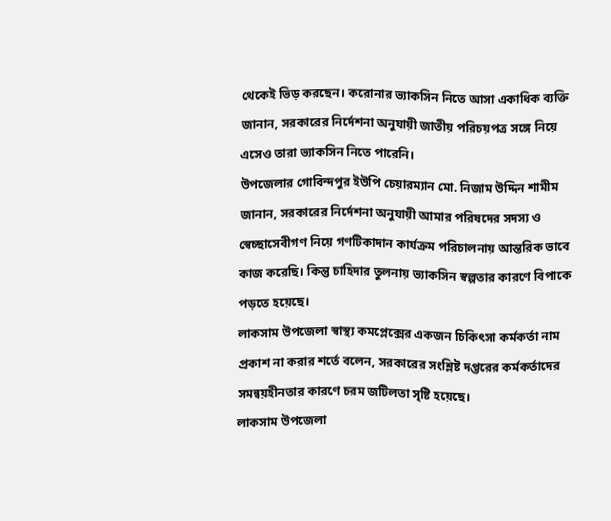থেকেই ভিড় করছেন। করোনার ভ্যাকসিন নিতে আসা একাধিক ব্যক্তি জানান, সরকারের নির্দেশনা অনুযায়ী জাতীয় পরিচয়পত্র সঙ্গে নিয়ে এসেও তারা ভ্যাকসিন নিতে পারেনি।
উপজেলার গোবিন্দপুর ইউপি চেয়ারম্যান মো. নিজাম উদ্দিন শামীম জানান, সরকারের নির্দেশনা অনুযায়ী আমার পরিষদের সদস্য ও স্বেচ্ছাসেবীগণ নিয়ে গণটিকাদান কার্যক্রম পরিচালনায় আন্তরিক ভাবে কাজ করেছি। কিন্তু চাহিদার তুলনায় ভ্যাকসিন স্বল্পতার কারণে বিপাকে পড়তে হয়েছে।
লাকসাম উপজেলা স্বাস্থ্য কমপ্লেক্সের একজন চিকিৎসা কর্মকর্তা নাম প্রকাশ না করার শর্তে বলেন, সরকারের সংশ্লিষ্ট দপ্তরের কর্মকর্তাদের সমন্বয়হীনতার কারণে চরম জটিলতা সৃষ্টি হয়েছে।
লাকসাম উপজেলা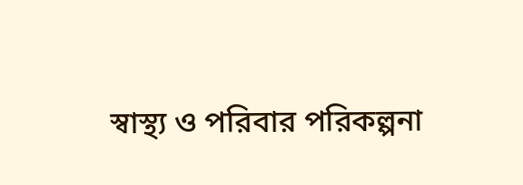স্বাস্থ্য ও পরিবার পরিকল্পনা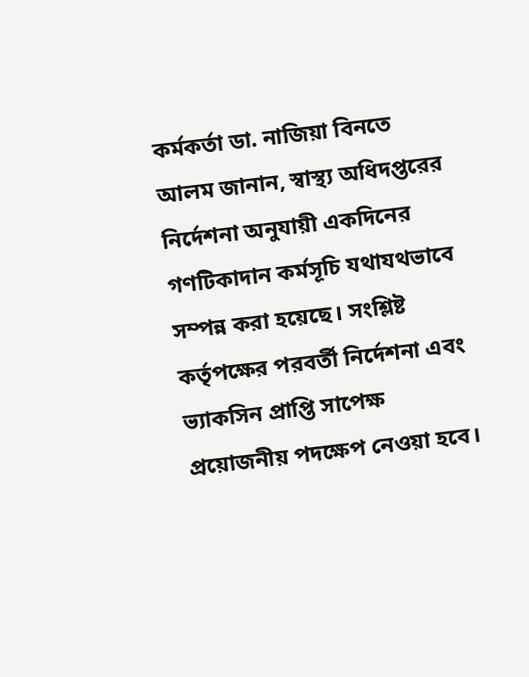কর্মকর্তা ডা. নাজিয়া বিনতে আলম জানান, স্বাস্থ্য অধিদপ্তরের নির্দেশনা অনুযায়ী একদিনের গণটিকাদান কর্মসূচি যথাযথভাবে সম্পন্ন করা হয়েছে। সংশ্লিষ্ট কর্তৃপক্ষের পরবর্তী নির্দেশনা এবং ভ্যাকসিন প্রাপ্তি সাপেক্ষ প্রয়োজনীয় পদক্ষেপ নেওয়া হবে।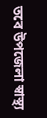তবে উপজেলা স্বাস্থ্য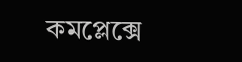কমপ্লেক্সে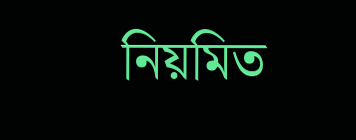নিয়মিত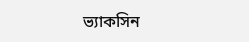ভ্যাকসিন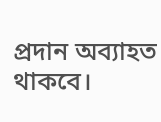প্রদান অব্যাহত থাকবে।